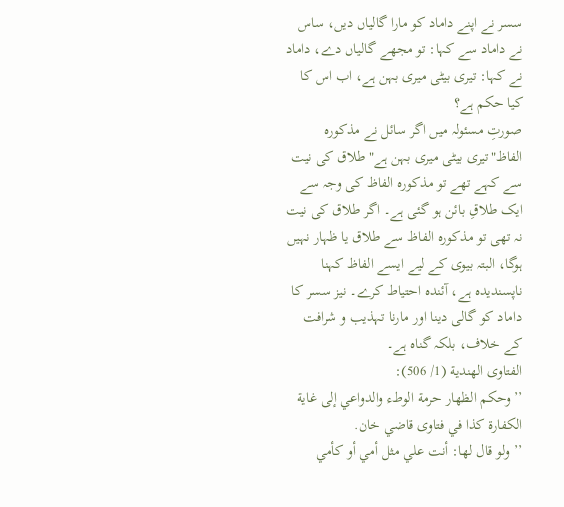سسر نے اپنے داماد کو مارا گالیاں دیں، ساس نے داماد سے کہا: تو مجھے گالیاں دے، داماد نے کہا: تیری بیٹی میری بہن ہے، اب اس کا کیا حکم ہے؟
صورتِ مسئولہ میں اگر سائل نے مذکورہ الفاظ"تیری بیٹی میری بہن ہے" طلاق کی نیت سے کہے تھے تو مذکورہ الفاظ کی وجہ سے ایک طلاقِ بائن ہو گئی ہے۔ اگر طلاق کی نیت نہ تھی تو مذکورہ الفاظ سے طلاق یا ظہار نہیں ہوگا، البتہ بیوی کے لیے ایسے الفاظ کہنا ناپسندیدہ ہے، آئندہ احتیاط کرے۔ نیز سسر کا داماد کو گالی دینا اور مارنا تہذیب و شرافت کے خلاف، بلکہ گناہ ہے۔
الفتاوى الهندية (1/ 506):
’’وحكم الظهار حرمة الوطء والدواعي إلى غاية الكفارة كذا في فتاوى قاضي خان.
’’ولو قال لها: أنت علي مثل أمي أو كأمي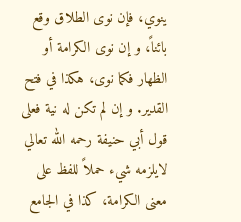ينوي، فإن نوى الطلاق وقع بائناً، و إن نوی الكرامة أو الظهار فكما نوی، هكذا في فتح القدير. و إن لم تكن له نية فعلی قول أبي حنيفة رحمه الله تعالي لايلزمه شيء حملاً للفظ علی معنی الكرامة، كذا في الجامع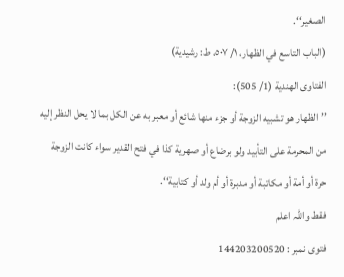الصغير‘‘.
(الباب التاسع في الظهار، ١/ ٥٠٧، ط: رشيدية)
الفتاوى الهندية (1/ 505):
’’الظهار هو تشبيه الزوجة أو جزء منها شائع أو معبر به عن الكل بما لا يحل النظر إليه من المحرمة على التأبيد ولو برضاع أو صهرية كذا في فتح القدير سواء كانت الزوجة حرة أو أمة أو مكاتبة أو مدبرة أو أم ولد أو كتابية‘‘.
فقط واللہ اعلم
فتوی نمبر : 144203200520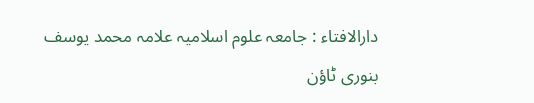دارالافتاء : جامعہ علوم اسلامیہ علامہ محمد یوسف بنوری ٹاؤن